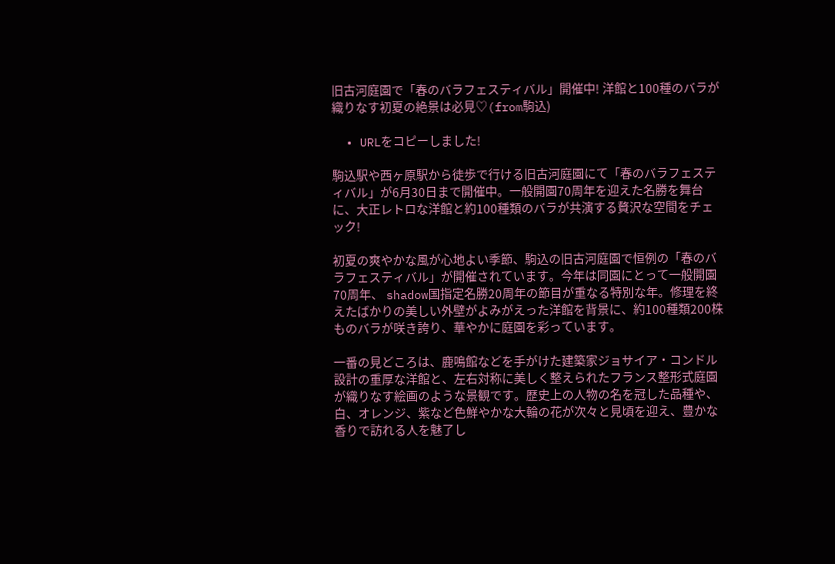旧古河庭園で「春のバラフェスティバル」開催中! 洋館と100種のバラが織りなす初夏の絶景は必見♡(from駒込)

  • URLをコピーしました!

駒込駅や西ヶ原駅から徒歩で行ける旧古河庭園にて「春のバラフェスティバル」が6月30日まで開催中。一般開園70周年を迎えた名勝を舞台に、大正レトロな洋館と約100種類のバラが共演する贅沢な空間をチェック!

初夏の爽やかな風が心地よい季節、駒込の旧古河庭園で恒例の「春のバラフェスティバル」が開催されています。今年は同園にとって一般開園70周年、 shadow国指定名勝20周年の節目が重なる特別な年。修理を終えたばかりの美しい外壁がよみがえった洋館を背景に、約100種類200株ものバラが咲き誇り、華やかに庭園を彩っています。

一番の見どころは、鹿鳴館などを手がけた建築家ジョサイア・コンドル設計の重厚な洋館と、左右対称に美しく整えられたフランス整形式庭園が織りなす絵画のような景観です。歴史上の人物の名を冠した品種や、白、オレンジ、紫など色鮮やかな大輪の花が次々と見頃を迎え、豊かな香りで訪れる人を魅了し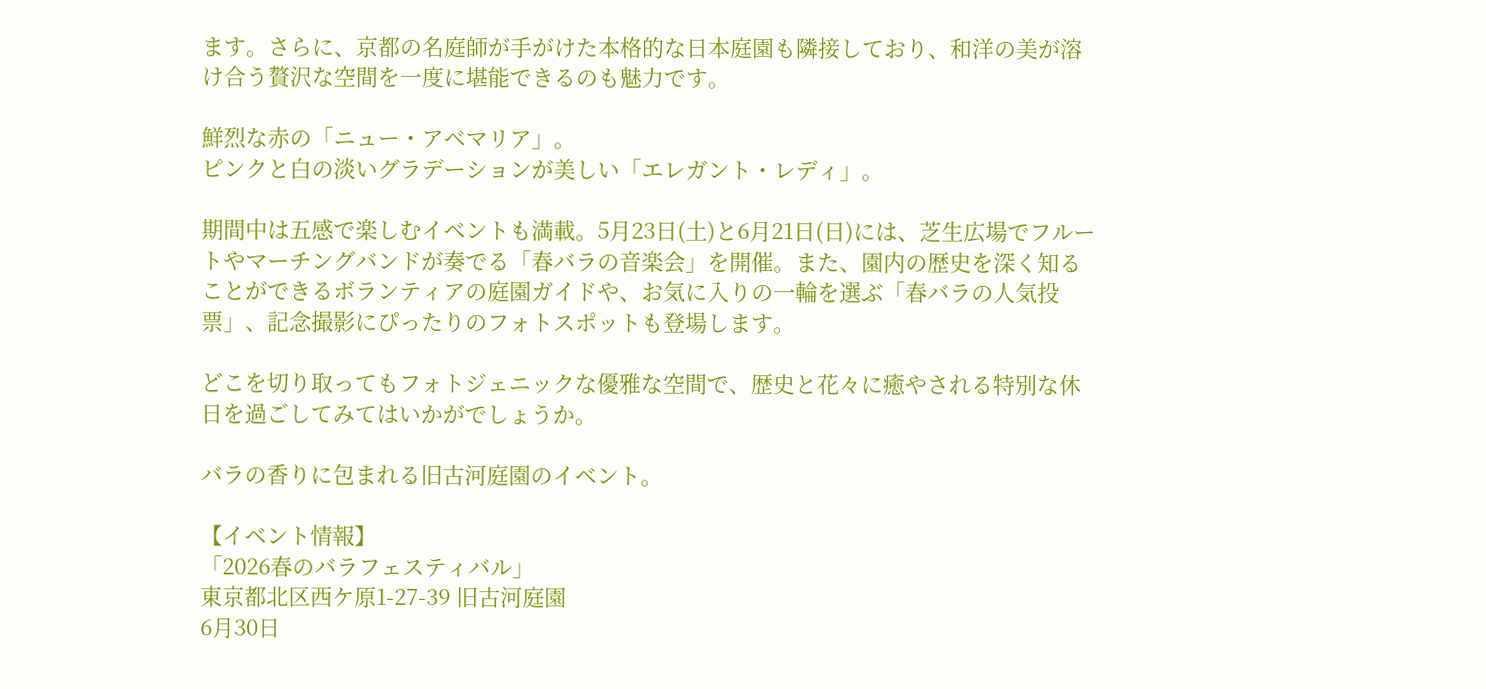ます。さらに、京都の名庭師が手がけた本格的な日本庭園も隣接しており、和洋の美が溶け合う贅沢な空間を一度に堪能できるのも魅力です。

鮮烈な赤の「ニュー・アベマリア」。
ピンクと白の淡いグラデーションが美しい「エレガント・レディ」。

期間中は五感で楽しむイベントも満載。5月23日(土)と6月21日(日)には、芝生広場でフルートやマーチングバンドが奏でる「春バラの音楽会」を開催。また、園内の歴史を深く知ることができるボランティアの庭園ガイドや、お気に入りの一輪を選ぶ「春バラの人気投票」、記念撮影にぴったりのフォトスポットも登場します。

どこを切り取ってもフォトジェニックな優雅な空間で、歴史と花々に癒やされる特別な休日を過ごしてみてはいかがでしょうか。

バラの香りに包まれる旧古河庭園のイベント。

【イベント情報】
「2026春のバラフェスティバル」
東京都北区西ケ原1-27-39 旧古河庭園
6月30日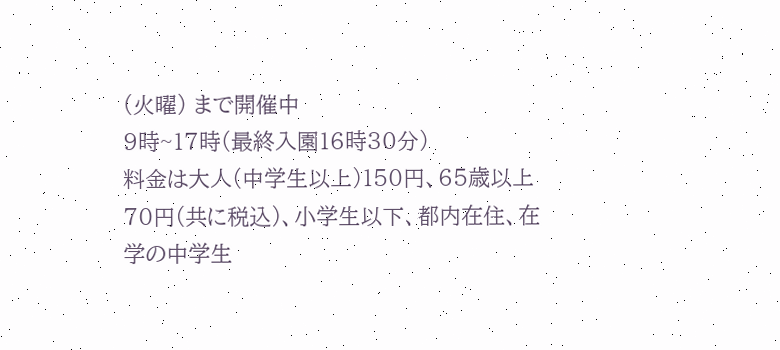(火曜) まで開催中
9時~17時(最終入園16時30分)
料金は大人(中学生以上)150円、65歳以上70円(共に税込)、小学生以下、都内在住、在学の中学生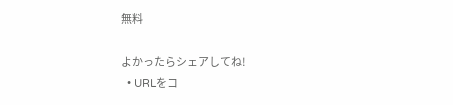無料

よかったらシェアしてね!
  • URLをコ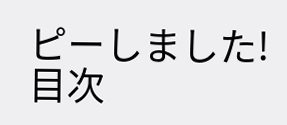ピーしました!
目次